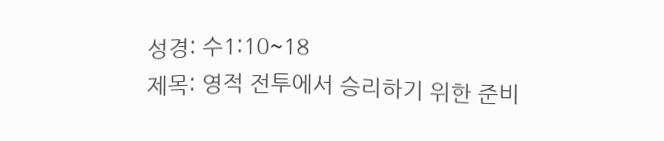성경: 수1:10~18
제목: 영적 전투에서 승리하기 위한 준비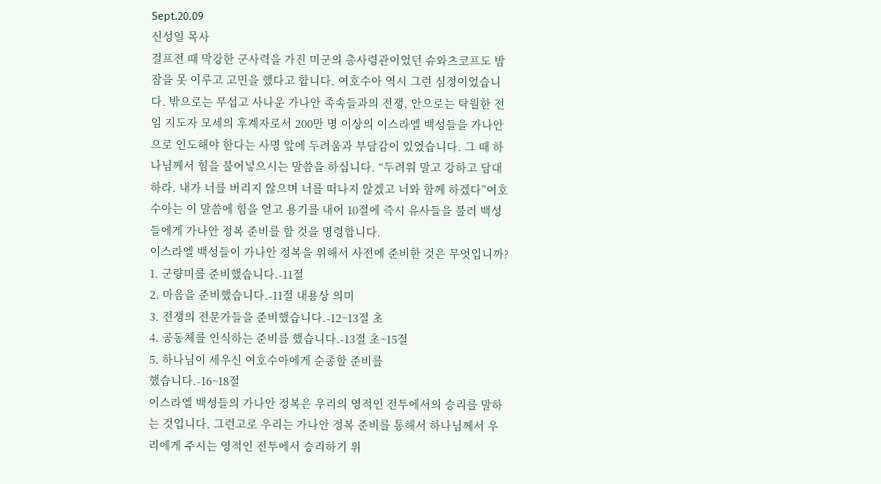Sept.20.09
신성일 목사
걸프전 때 막강한 군사력을 가진 미군의 총사령관이었던 슈와츠코프도 밤잠을 못 이루고 고민을 했다고 합니다. 여호수아 역시 그런 심정이었습니다. 밖으로는 무섭고 사나운 가나안 족속들과의 전쟁, 안으로는 탁월한 전임 지도자 모세의 후계자로서 200만 명 이상의 이스라엘 백성들을 가나안으로 인도해야 한다는 사명 앞에 두려움과 부담감이 있었습니다. 그 때 하나님께서 힘을 불어넣으시는 말씀을 하십니다. “두려워 말고 강하고 담대하라. 내가 너를 버리지 않으며 너를 떠나지 않겠고 너와 함께 하겠다”여호수아는 이 말씀에 힘을 얻고 용기를 내어 10절에 즉시 유사들을 불러 백성들에게 가나안 정복 준비를 할 것을 명령합니다.
이스라엘 백성들이 가나안 정복을 위해서 사전에 준비한 것은 무엇입니까?
1. 군량미를 준비했습니다.-11절
2. 마음을 준비했습니다.-11절 내용상 의미
3. 전쟁의 전문가들을 준비했습니다.-12~13절 초
4. 공동체를 인식하는 준비를 했습니다.-13절 초~15절
5. 하나님이 세우신 여호수아에게 순종할 준비를
했습니다.-16~18절
이스라엘 백성들의 가나안 정복은 우리의 영적인 전투에서의 승리를 말하는 것입니다. 그런고로 우리는 가나안 정복 준비를 통해서 하나님께서 우리에게 주시는 영적인 전투에서 승리하기 위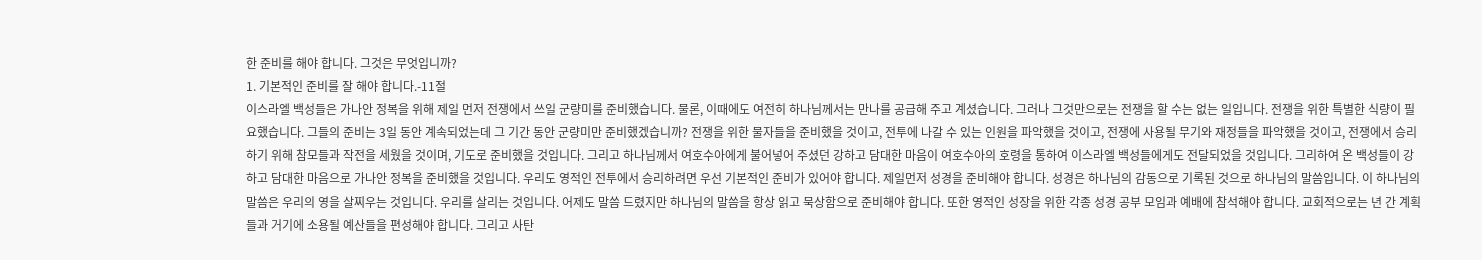한 준비를 해야 합니다. 그것은 무엇입니까?
1. 기본적인 준비를 잘 해야 합니다.-11절
이스라엘 백성들은 가나안 정복을 위해 제일 먼저 전쟁에서 쓰일 군량미를 준비했습니다. 물론, 이때에도 여전히 하나님께서는 만나를 공급해 주고 계셨습니다. 그러나 그것만으로는 전쟁을 할 수는 없는 일입니다. 전쟁을 위한 특별한 식량이 필요했습니다. 그들의 준비는 3일 동안 계속되었는데 그 기간 동안 군량미만 준비했겠습니까? 전쟁을 위한 물자들을 준비했을 것이고, 전투에 나갈 수 있는 인원을 파악했을 것이고, 전쟁에 사용될 무기와 재정들을 파악했을 것이고, 전쟁에서 승리하기 위해 참모들과 작전을 세웠을 것이며, 기도로 준비했을 것입니다. 그리고 하나님께서 여호수아에게 불어넣어 주셨던 강하고 담대한 마음이 여호수아의 호령을 통하여 이스라엘 백성들에게도 전달되었을 것입니다. 그리하여 온 백성들이 강하고 담대한 마음으로 가나안 정복을 준비했을 것입니다. 우리도 영적인 전투에서 승리하려면 우선 기본적인 준비가 있어야 합니다. 제일먼저 성경을 준비해야 합니다. 성경은 하나님의 감동으로 기록된 것으로 하나님의 말씀입니다. 이 하나님의 말씀은 우리의 영을 살찌우는 것입니다. 우리를 살리는 것입니다. 어제도 말씀 드렸지만 하나님의 말씀을 항상 읽고 묵상함으로 준비해야 합니다. 또한 영적인 성장을 위한 각종 성경 공부 모임과 예배에 참석해야 합니다. 교회적으로는 년 간 계획들과 거기에 소용될 예산들을 편성해야 합니다. 그리고 사탄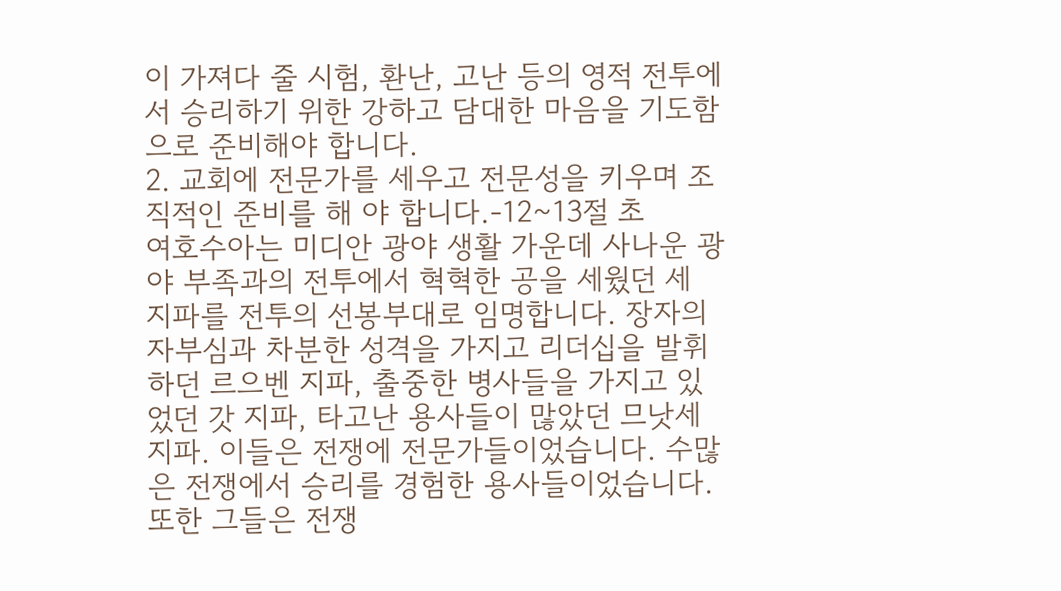이 가져다 줄 시험, 환난, 고난 등의 영적 전투에서 승리하기 위한 강하고 담대한 마음을 기도함으로 준비해야 합니다.
2. 교회에 전문가를 세우고 전문성을 키우며 조직적인 준비를 해 야 합니다.-12~13절 초
여호수아는 미디안 광야 생활 가운데 사나운 광야 부족과의 전투에서 혁혁한 공을 세웠던 세 지파를 전투의 선봉부대로 임명합니다. 장자의 자부심과 차분한 성격을 가지고 리더십을 발휘하던 르으벤 지파, 출중한 병사들을 가지고 있었던 갓 지파, 타고난 용사들이 많았던 므낫세 지파. 이들은 전쟁에 전문가들이었습니다. 수많은 전쟁에서 승리를 경험한 용사들이었습니다. 또한 그들은 전쟁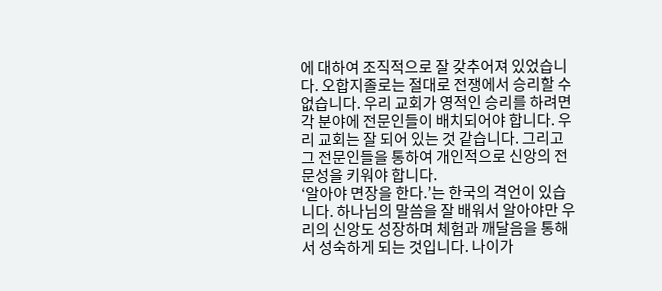에 대하여 조직적으로 잘 갖추어져 있었습니다. 오합지졸로는 절대로 전쟁에서 승리할 수 없습니다. 우리 교회가 영적인 승리를 하려면 각 분야에 전문인들이 배치되어야 합니다. 우리 교회는 잘 되어 있는 것 같습니다. 그리고 그 전문인들을 통하여 개인적으로 신앙의 전문성을 키워야 합니다.
‘알아야 면장을 한다.’는 한국의 격언이 있습니다. 하나님의 말씀을 잘 배워서 알아야만 우리의 신앙도 성장하며 체험과 깨달음을 통해서 성숙하게 되는 것입니다. 나이가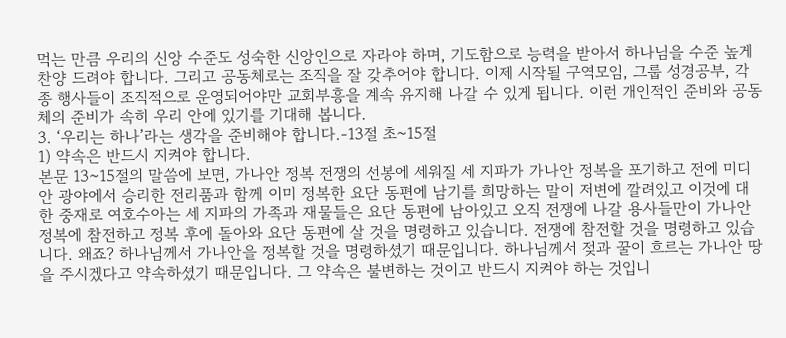먹는 만큼 우리의 신앙 수준도 성숙한 신앙인으로 자라야 하며, 기도함으로 능력을 받아서 하나님을 수준 높게 찬양 드려야 합니다. 그리고 공동체로는 조직을 잘 갖추어야 합니다. 이제 시작될 구역모임, 그룹 성경공부, 각종 행사들이 조직적으로 운영되어야만 교회부흥을 계속 유지해 나갈 수 있게 됩니다. 이런 개인적인 준비와 공동체의 준비가 속히 우리 안에 있기를 기대해 봅니다.
3. ‘우리는 하나’라는 생각을 준비해야 합니다.-13절 초~15절
1) 약속은 반드시 지켜야 합니다.
본문 13~15절의 말씀에 보면, 가나안 정복 전쟁의 선봉에 세워질 세 지파가 가나안 정복을 포기하고 전에 미디안 광야에서 승리한 전리품과 함께 이미 정복한 요단 동편에 남기를 희망하는 말이 저변에 깔려있고 이것에 대한 중재로 여호수아는 세 지파의 가족과 재물들은 요단 동편에 남아있고 오직 전쟁에 나갈 용사들만이 가나안 정복에 참전하고 정복 후에 돌아와 요단 동편에 살 것을 명령하고 있습니다. 전쟁에 참전할 것을 명령하고 있습니다. 왜죠? 하나님께서 가나안을 정복할 것을 명령하셨기 때문입니다. 하나님께서 젖과 꿀이 흐르는 가나안 땅을 주시겠다고 약속하셨기 때문입니다. 그 약속은 불변하는 것이고 반드시 지켜야 하는 것입니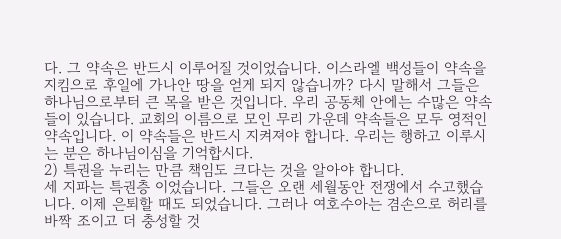다. 그 약속은 반드시 이루어질 것이었습니다. 이스라엘 백성들이 약속을 지킴으로 후일에 가나안 땅을 얻게 되지 않습니까? 다시 말해서 그들은 하나님으로부터 큰 목을 받은 것입니다. 우리 공동체 안에는 수많은 약속들이 있습니다. 교회의 이름으로 모인 무리 가운데 약속들은 모두 영적인 약속입니다. 이 약속들은 반드시 지켜져야 합니다. 우리는 행하고 이루시는 분은 하나님이심을 기억합시다.
2) 특권을 누리는 만큼 책임도 크다는 것을 알아야 합니다.
세 지파는 특권층 이었습니다. 그들은 오랜 세월동안 전쟁에서 수고했습니다. 이제 은퇴할 때도 되었습니다. 그러나 여호수아는 겸손으로 허리를 바짝 조이고 더 충성할 것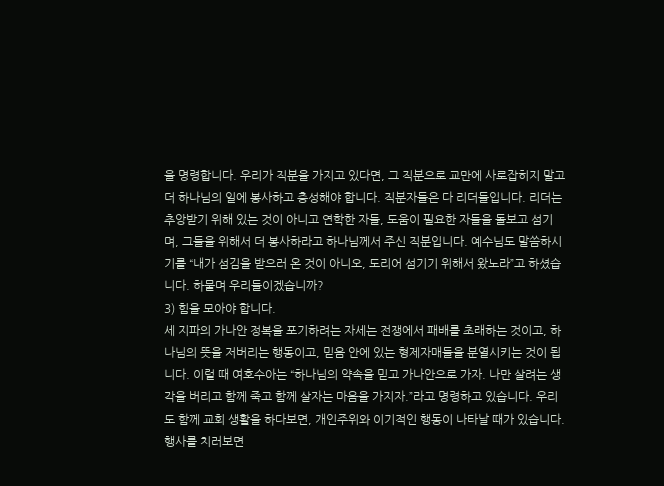을 명령합니다. 우리가 직분을 가지고 있다면, 그 직분으로 교만에 사로잡히지 말고 더 하나님의 일에 봉사하고 충성해야 합니다. 직분자들은 다 리더들입니다. 리더는 추앙받기 위해 있는 것이 아니고 연학한 자들, 도움이 필요한 자들을 돌보고 섬기며, 그들을 위해서 더 봉사하라고 하나님께서 주신 직분입니다. 예수님도 말씀하시기를 “내가 섬김을 받으러 온 것이 아니오, 도리어 섬기기 위해서 왔노라”고 하셨습니다. 하물며 우리들이겠습니까?
3) 힘을 모아야 합니다.
세 지파의 가나안 정복을 포기하려는 자세는 전쟁에서 패배를 초래하는 것이고, 하나님의 뜻을 저버리는 행동이고, 믿음 안에 있는 형제자매들을 분열시키는 것이 됩니다. 이럴 때 여호수아는 “하나님의 약속을 믿고 가나안으로 가자. 나만 살려는 생각을 버리고 함께 죽고 함께 살자는 마음을 가지자.”라고 명령하고 있습니다. 우리도 함께 교회 생활을 하다보면, 개인주위와 이기적인 행동이 나타날 때가 있습니다. 행사를 치러보면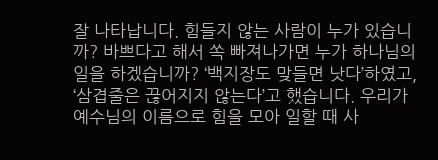잘 나타납니다. 힘들지 않는 사람이 누가 있습니까? 바쁘다고 해서 쏙 빠져나가면 누가 하나님의 일을 하겠습니까? ‘백지장도 맞들면 낫다’하였고, ‘삼겹줄은 끊어지지 않는다’고 했습니다. 우리가 예수님의 이름으로 힘을 모아 일할 때 사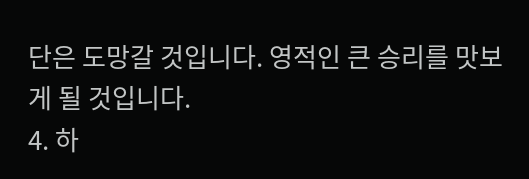단은 도망갈 것입니다. 영적인 큰 승리를 맛보게 될 것입니다.
4. 하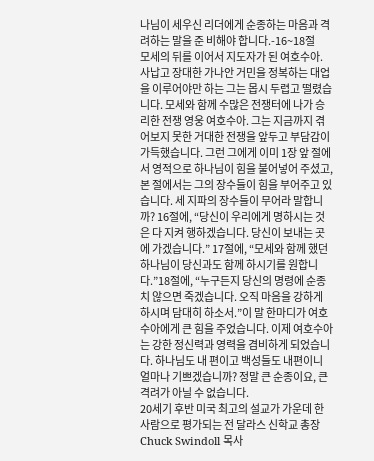나님이 세우신 리더에게 순종하는 마음과 격려하는 말을 준 비해야 합니다.-16~18절
모세의 뒤를 이어서 지도자가 된 여호수아. 사납고 장대한 가나안 거민을 정복하는 대업을 이루어야만 하는 그는 몹시 두렵고 떨렸습니다. 모세와 함께 수많은 전쟁터에 나가 승리한 전쟁 영웅 여호수아. 그는 지금까지 겪어보지 못한 거대한 전쟁을 앞두고 부담감이 가득했습니다. 그런 그에게 이미 1장 앞 절에서 영적으로 하나님이 힘을 불어넣어 주셨고, 본 절에서는 그의 장수들이 힘을 부어주고 있습니다. 세 지파의 장수들이 무어라 말합니까? 16절에, “당신이 우리에게 명하시는 것은 다 지켜 행하겠습니다. 당신이 보내는 곳에 가겠습니다.” 17절에, “모세와 함께 했던 하나님이 당신과도 함께 하시기를 원합니다.”18절에, “누구든지 당신의 명령에 순종치 않으면 죽겠습니다. 오직 마음을 강하게 하시며 담대히 하소서.”이 말 한마디가 여호수아에게 큰 힘을 주었습니다. 이제 여호수아는 강한 정신력과 영력을 겸비하게 되었습니다. 하나님도 내 편이고 백성들도 내편이니 얼마나 기쁘겠습니까? 정말 큰 순종이요, 큰 격려가 아닐 수 없습니다.
20세기 후반 미국 최고의 설교가 가운데 한 사람으로 평가되는 전 달라스 신학교 총장 Chuck Swindoll 목사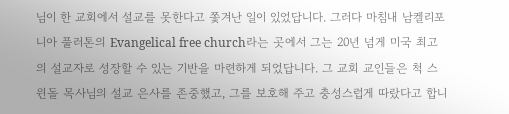님이 한 교회에서 설교를 못한다고 쫓겨난 일이 있었답니다. 그러다 마침내 남켈리포니아 풀러톤의 Evangelical free church라는 곳에서 그는 20년 넘게 미국 최고의 설교자로 성장할 수 있는 기반을 마련하게 되었답니다. 그 교회 교인들은 척 스윈돌 목사님의 설교 은사를 존중했고, 그를 보호해 주고 충성스럽게 따랐다고 합니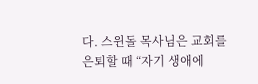다. 스윈돌 목사님은 교회를 은퇴할 때 “자기 생애에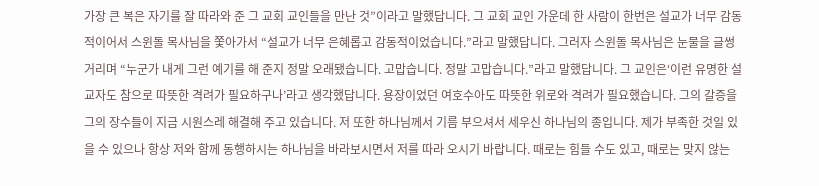가장 큰 복은 자기를 잘 따라와 준 그 교회 교인들을 만난 것”이라고 말했답니다. 그 교회 교인 가운데 한 사람이 한번은 설교가 너무 감동적이어서 스윈돌 목사님을 쫓아가서 “설교가 너무 은혜롭고 감동적이었습니다.”라고 말했답니다. 그러자 스윈돌 목사님은 눈물을 글썽거리며 “누군가 내게 그런 예기를 해 준지 정말 오래됐습니다. 고맙습니다. 정말 고맙습니다.”라고 말했답니다. 그 교인은‘이런 유명한 설교자도 참으로 따뜻한 격려가 필요하구나’라고 생각했답니다. 용장이었던 여호수아도 따뜻한 위로와 격려가 필요했습니다. 그의 갈증을 그의 장수들이 지금 시원스레 해결해 주고 있습니다. 저 또한 하나님께서 기름 부으셔서 세우신 하나님의 종입니다. 제가 부족한 것일 있을 수 있으나 항상 저와 함께 동행하시는 하나님을 바라보시면서 저를 따라 오시기 바랍니다. 때로는 힘들 수도 있고, 때로는 맞지 않는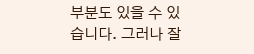부분도 있을 수 있습니다. 그러나 잘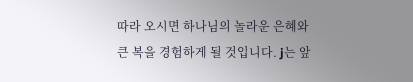따라 오시면 하나님의 놀라운 은혜와 큰 복을 경험하게 될 것입니다. j는 앞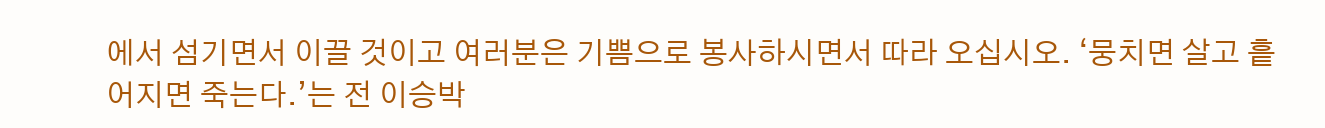에서 섬기면서 이끌 것이고 여러분은 기쁨으로 봉사하시면서 따라 오십시오. ‘뭉치면 살고 흩어지면 죽는다.’는 전 이승박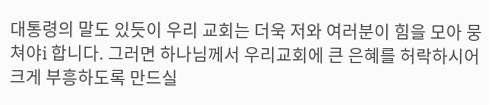대통령의 말도 있듯이 우리 교회는 더욱 저와 여러분이 힘을 모아 뭉쳐야i 합니다. 그러면 하나님께서 우리교회에 큰 은혜를 허락하시어 크게 부흥하도록 만드실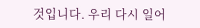것입니다. 우리 다시 일어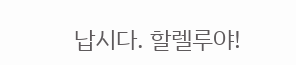납시다. 할렐루야!